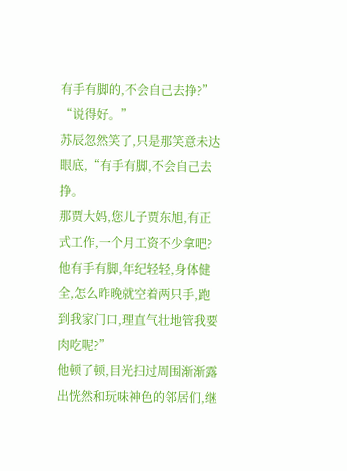有手有脚的,不会自己去挣?”
“说得好。”
苏辰忽然笑了,只是那笑意未达眼底,“有手有脚,不会自己去挣。
那贾大妈,您儿子贾东旭,有正式工作,一个月工资不少拿吧?
他有手有脚,年纪轻轻,身体健全,怎么昨晚就空着两只手,跑到我家门口,理直气壮地管我要肉吃呢?”
他顿了顿,目光扫过周围渐渐露出恍然和玩味神色的邻居们,继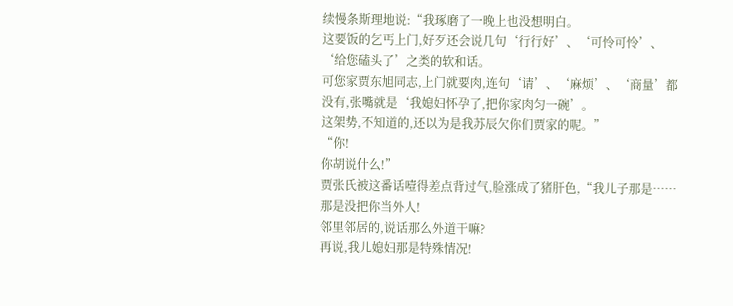续慢条斯理地说:“我琢磨了一晚上也没想明白。
这要饭的乞丐上门,好歹还会说几句‘行行好’、‘可怜可怜’、‘给您磕头了’之类的软和话。
可您家贾东旭同志,上门就要肉,连句‘请’、‘麻烦’、‘商量’都没有,张嘴就是‘我媳妇怀孕了,把你家肉匀一碗’。
这架势,不知道的,还以为是我苏辰欠你们贾家的呢。”
“你!
你胡说什么!”
贾张氏被这番话噎得差点背过气,脸涨成了猪肝色,“我儿子那是……那是没把你当外人!
邻里邻居的,说话那么外道干嘛?
再说,我儿媳妇那是特殊情况!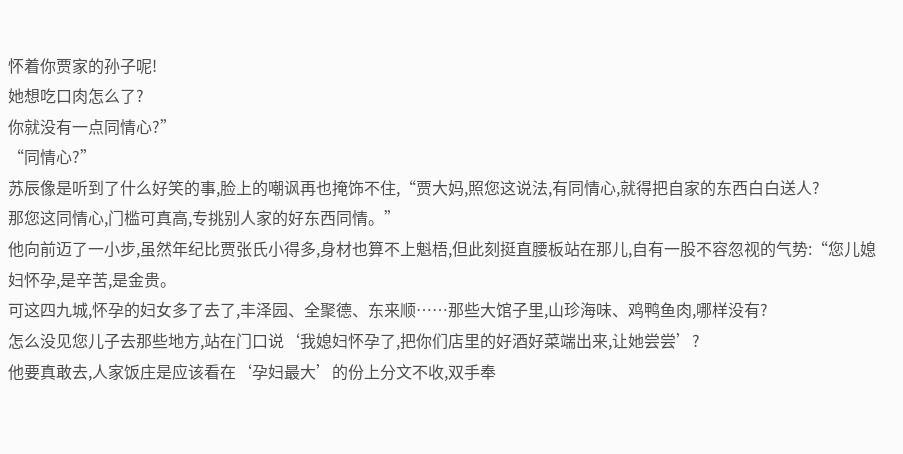怀着你贾家的孙子呢!
她想吃口肉怎么了?
你就没有一点同情心?”
“同情心?”
苏辰像是听到了什么好笑的事,脸上的嘲讽再也掩饰不住,“贾大妈,照您这说法,有同情心,就得把自家的东西白白送人?
那您这同情心,门槛可真高,专挑别人家的好东西同情。”
他向前迈了一小步,虽然年纪比贾张氏小得多,身材也算不上魁梧,但此刻挺直腰板站在那儿,自有一股不容忽视的气势:“您儿媳妇怀孕,是辛苦,是金贵。
可这四九城,怀孕的妇女多了去了,丰泽园、全聚德、东来顺……那些大馆子里,山珍海味、鸡鸭鱼肉,哪样没有?
怎么没见您儿子去那些地方,站在门口说‘我媳妇怀孕了,把你们店里的好酒好菜端出来,让她尝尝’?
他要真敢去,人家饭庄是应该看在‘孕妇最大’的份上分文不收,双手奉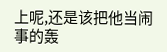上呢,还是该把他当闹事的轰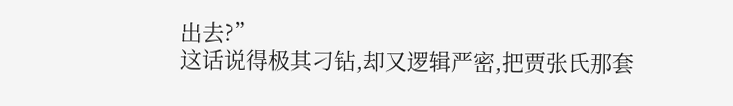出去?”
这话说得极其刁钻,却又逻辑严密,把贾张氏那套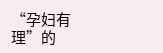“孕妇有理”的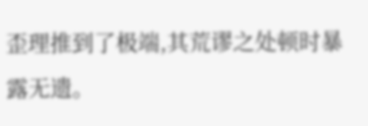歪理推到了极端,其荒谬之处顿时暴露无遗。